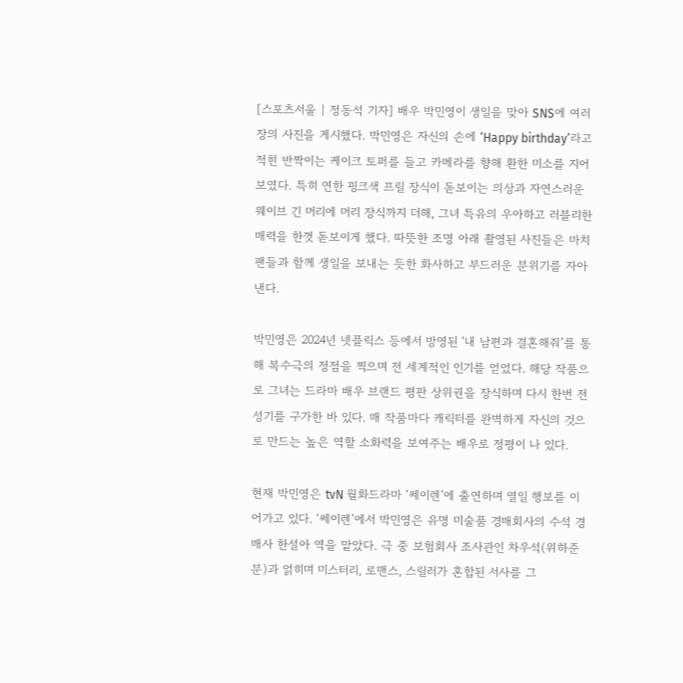[스포츠서울 | 정동석 기자] 배우 박민영이 생일을 맞아 SNS에 여러장의 사진을 게시했다. 박민영은 자신의 손에 ‘Happy birthday’라고 적힌 반짝이는 케이크 토퍼를 들고 카메라를 향해 환한 미소를 지어 보였다. 특히 연한 핑크색 프릴 장식이 돋보이는 의상과 자연스러운 웨이브 긴 머리에 머리 장식까지 더해, 그녀 특유의 우아하고 러블리한 매력을 한껏 돋보이게 했다. 따뜻한 조명 아래 촬영된 사진들은 마치 팬들과 함께 생일을 보내는 듯한 화사하고 부드러운 분위기를 자아낸다.

박민영은 2024년 넷플릭스 등에서 방영된 ‘내 남편과 결혼해줘’를 통해 복수극의 정점을 찍으며 전 세계적인 인기를 얻었다. 해당 작품으로 그녀는 드라마 배우 브랜드 평판 상위권을 장식하며 다시 한번 전성기를 구가한 바 있다. 매 작품마다 캐릭터를 완벽하게 자신의 것으로 만드는 높은 역할 소화력을 보여주는 배우로 정평이 나 있다.

현재 박민영은 tvN 월화드라마 ‘쎄이렌’에 출연하며 열일 행보를 이어가고 있다. ‘쎄이렌’에서 박민영은 유명 미술품 경매회사의 수석 경매사 한설아 역을 맡았다. 극 중 보험회사 조사관인 차우석(위하준 분)과 얽히며 미스터리, 로맨스, 스릴러가 혼합된 서사를 그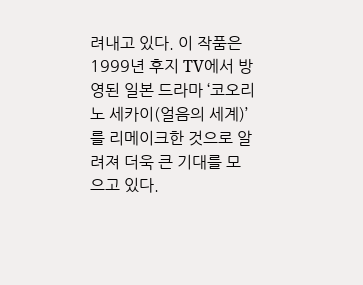려내고 있다. 이 작품은 1999년 후지 TV에서 방영된 일본 드라마 ‘코오리노 세카이(얼음의 세계)’를 리메이크한 것으로 알려져 더욱 큰 기대를 모으고 있다.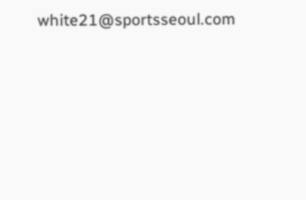white21@sportsseoul.com